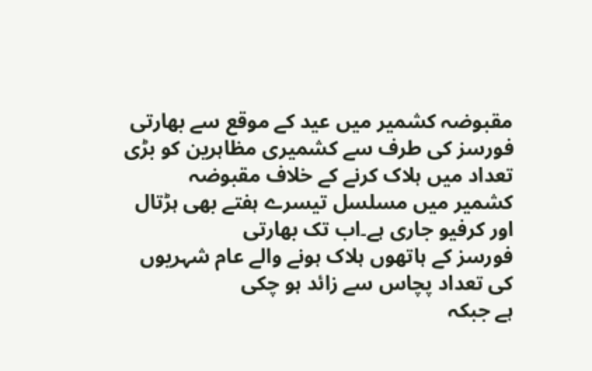مقبوضہ کشمیر میں عید کے موقع سے بھارتی
فورسز کی طرف سے کشمیری مظاہرین کو بڑی تعداد میں ہلاک کرنے کے خلاف مقبوضہ
کشمیر میں مسلسل تیسرے ہفتے بھی ہڑتال اور کرفیو جاری ہے۔اب تک بھارتی
فورسز کے ہاتھوں ہلاک ہونے والے عام شہریوں کی تعداد پچاس سے زائد ہو چکی
ہے جبکہ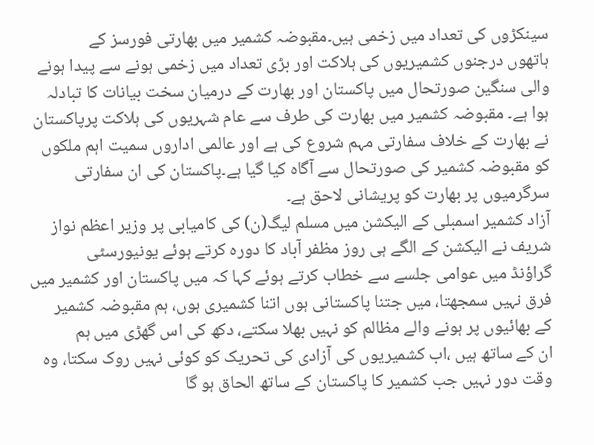سینکڑوں کی تعداد میں زخمی ہیں۔مقبوضہ کشمیر میں بھارتی فورسز کے
ہاتھوں درجنوں کشمیریوں کی ہلاکت اور بڑی تعداد میں زخمی ہونے سے پیدا ہونے
والی سنگین صورتحال میں پاکستان اور بھارت کے درمیان سخت بیانات کا تبادلہ
ہوا ہے۔ مقبوضہ کشمیر میں بھارت کی طرف سے عام شہریوں کی ہلاکت پرپاکستان
نے بھارت کے خلاف سفارتی مہم شروع کی ہے اور عالمی اداروں سمیت اہم ملکوں
کو مقبوضہ کشمیر کی صورتحال سے آگاہ کیا گیا ہے۔پاکستان کی ان سفارتی
سرگرمیوں پر بھارت کو پریشانی لاحق ہے۔
آزاد کشمیر اسمبلی کے الیکشن میں مسلم لیگ(ن) کی کامیابی پر وزیر اعظم نواز
شریف نے الیکشن کے الگے ہی روز مظفر آباد کا دورہ کرتے ہوئے یونیورسٹی
گراؤنڈ میں عوامی جلسے سے خطاب کرتے ہوئے کہا کہ میں پاکستان اور کشمیر میں
فرق نہیں سمجھتا، میں جتنا پاکستانی ہوں اتنا کشمیری ہوں، ہم مقبوضہ کشمیر
کے بھائیوں پر ہونے والے مظالم کو نہیں بھلا سکتے، دکھ کی اس گھڑی میں ہم
ان کے ساتھ ہیں ،اب کشمیریوں کی آزادی کی تحریک کو کوئی نہیں روک سکتا، وہ
وقت دور نہیں جب کشمیر کا پاکستان کے ساتھ الحاق ہو گا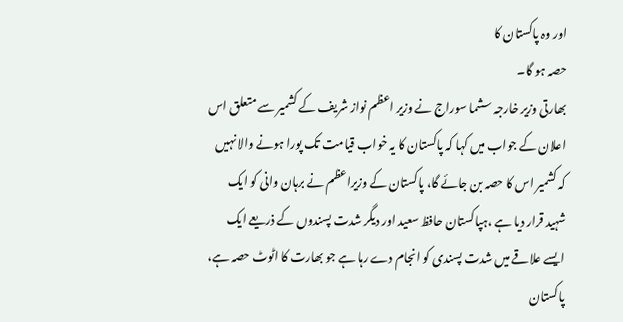اور وہ پاکستان کا
حصہ ہو گا۔
بھارتی وزیر خارجہ سشما سوراج نے وزیر اعظم نواز شریف کے کشمیر سے متعلق اس
اعلان کے جواب میں کہا کہ پاکستان کا یہ خواب قیامت تک پورا ہونے والا نہیں
کہ کشمیر اس کا حصہ بن جائے گا، پاکستان کے وزیراعظم نے برہان وانی کو ایک
شہید قرار دیا ہے ،ہپاکستان حافظ سعید اور دیگر شدت پسندوں کے ذریعے ایک
ایسے علاقے میں شدت پسندی کو انجام دے رہا ہے جو بھارت کا اٹوٹ حصہ ہے،
پاکستان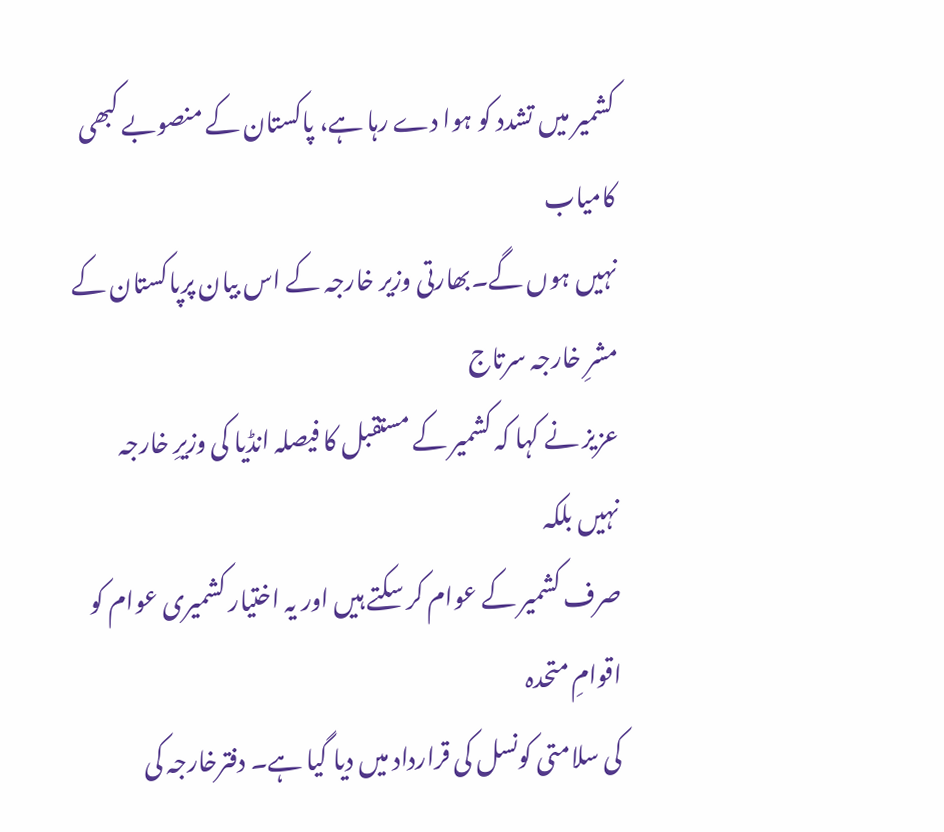کشمیر میں تشدد کو ہوا دے رہا ہے، پاکستان کے منصوبے کبھی کامیاب
نہیں ہوں گے۔بھارتی وزیر خارجہ کے اس بیان پرپاکستان کے مشرِ خارجہ سرتاج
عزیز نے کہا کہ کشمیر کے مستقبل کا فیصلہ انڈیا کی وزیرِ خارجہ نہیں بلکہ
صرف کشمیر کے عوام کر سکتے ہیں اور یہ اختیار کشمیری عوام کو اقوامِ متحدہ
کی سلامتی کونسل کی قرارداد میں دیا گیا ہے۔ دفترخارجہ کی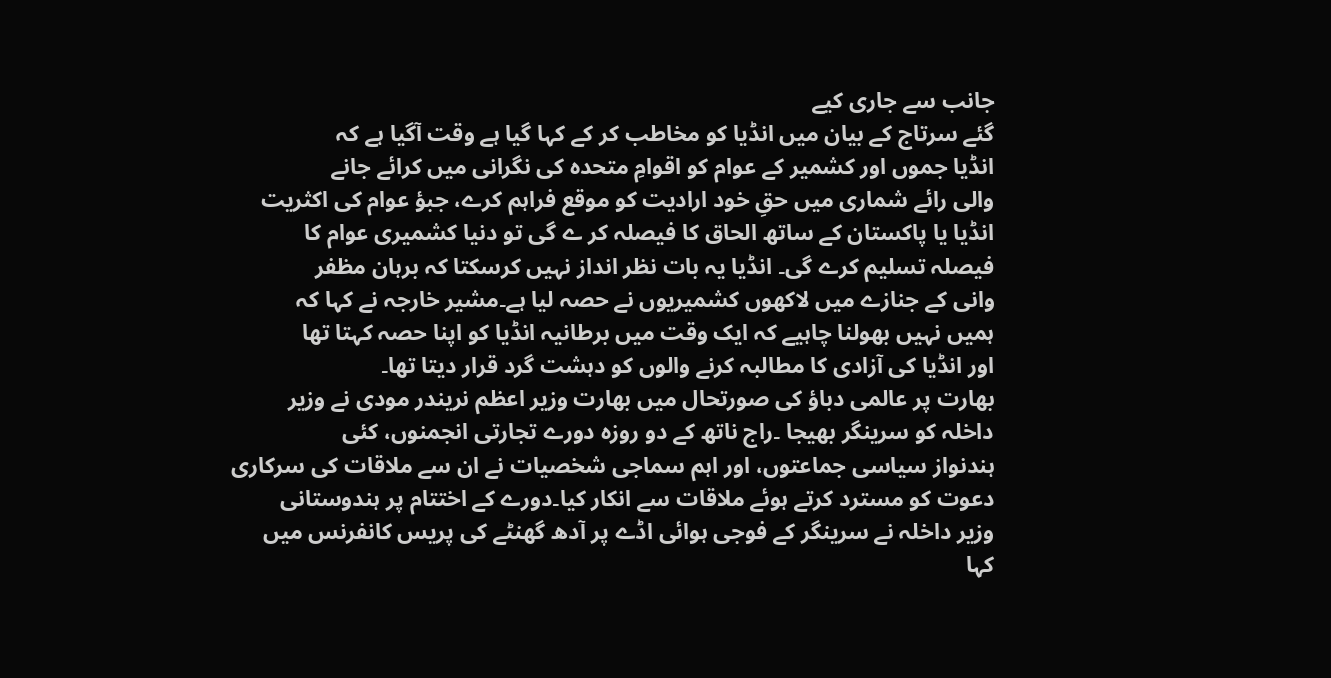جانب سے جاری کیے
گئے سرتاج کے بیان میں انڈیا کو مخاطب کر کے کہا گیا ہے وقت آگیا ہے کہ
انڈیا جموں اور کشمیر کے عوام کو اقوامِ متحدہ کی نگرانی میں کرائے جانے
والی رائے شماری میں حقِ خود ارادیت کو موقع فراہم کرے، جبؤ عوام کی اکثریت
انڈیا یا پاکستان کے ساتھ الحاق کا فیصلہ کر ے گی تو دنیا کشمیری عوام کا
فیصلہ تسلیم کرے گی۔ انڈیا یہ بات نظر انداز نہیں کرسکتا کہ برہان مظفر
وانی کے جنازے میں لاکھوں کشمیریوں نے حصہ لیا ہے۔مشیر خارجہ نے کہا کہ
ہمیں نہیں بھولنا چاہیے کہ ایک وقت میں برطانیہ انڈیا کو اپنا حصہ کہتا تھا
اور انڈیا کی آزادی کا مطالبہ کرنے والوں کو دہشت گرد قرار دیتا تھا۔
بھارت پر عالمی دباؤ کی صورتحال میں بھارت وزیر اعظم نریندر مودی نے وزیر
داخلہ کو سرینگر بھیجا ۔راج ناتھ کے دو روزہ دورے تجارتی انجمنوں، کئی
ہندنواز سیاسی جماعتوں، اور اہم سماجی شخصیات نے ان سے ملاقات کی سرکاری
دعوت کو مسترد کرتے ہوئے ملاقات سے انکار کیا۔دورے کے اختتام پر ہندوستانی
وزیر داخلہ نے سرینگر کے فوجی ہوائی اڈے پر آدھ گھنٹے کی پریس کانفرنس میں
کہا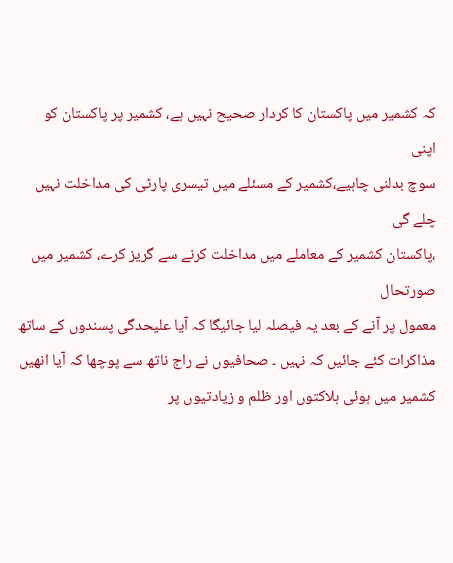کہ کشمیر میں پاکستان کا کردار صحیح نہیں ہے، کشمیر پر پاکستان کو اپنی
سوچ بدلنی چاہیے،کشمیر کے مسئلے میں تیسری پارٹی کی مداخلت نہیں چلے گی
،پاکستان کشمیر کے معاملے میں مداخلت کرنے سے گریز کرے، کشمیر میں صورتحال
معمول پر آنے کے بعد یہ فیصلہ لیا جائیگا کہ آیا علیحدگی پسندوں کے ساتھ
مذاکرات کئے جائیں کہ نہیں ۔ صحافیوں نے راج ناتھ سے پوچھا کہ آیا انھیں
کشمیر میں ہوئی ہلاکتوں اور ظلم و زیادتیوں پر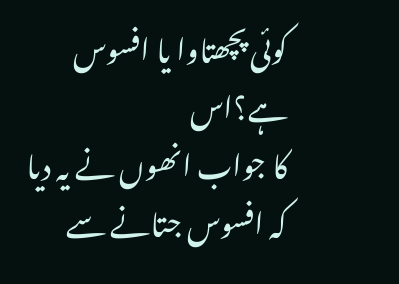کوئی پچھتاوا یا افسوس ہے؟اس
کا جواب انھوں نے یہ دیا کہ افسوس جتانے سے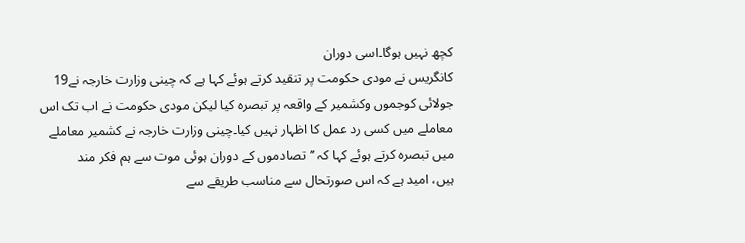کچھ نہیں ہوگا۔اسی دوران
کانگریس نے مودی حکومت پر تنقید کرتے ہوئے کہا ہے کہ چینی وزارت خارجہ نے19
جولائی کوجموں وکشمیر کے واقعہ پر تبصرہ کیا لیکن مودی حکومت نے اب تک اس
معاملے میں کسی رد عمل کا اظہار نہیں کیا۔چینی وزارت خارجہ نے کشمیر معاملے
میں تبصرہ کرتے ہوئے کہا کہ ’’تصادموں کے دوران ہوئی موت سے ہم فکر مند
ہیں، امید ہے کہ اس صورتحال سے مناسب طریقے سے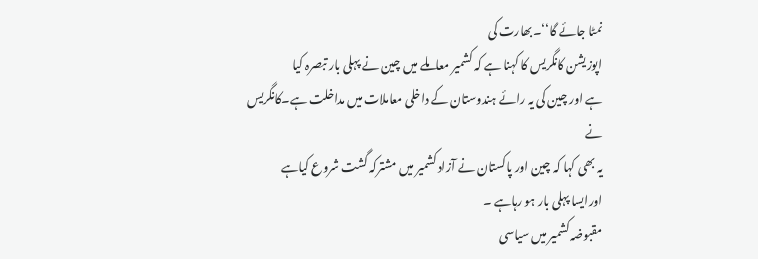نمٹا جائے گا‘‘۔بھارت کی
اپوزیشن کانگریس کا کہنا ہے کہ کشمیر معاملے میں چین نے پہلی بار تبصرہ کیا
ہے اور چین کی یہ رائے ہندوستان کے داخلی معاملات میں مداخلت ہے۔کانگریس نے
یہ بھی کہا کہ چین اور پاکستان نے آزاد کشمیر میں مشترکہ گشت شروع کیاہے
اورایسا پہلی بار ہو رہاہے ۔
مقبوضہ کشمیر میں سیاسی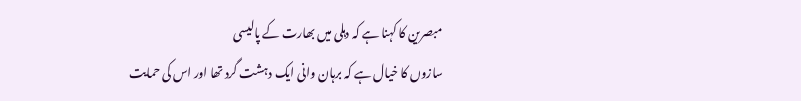مبصرین کا کہنا ہے کہ دہلی میں بھارت کے پالیسی
سازوں کا خیال ہے کہ برہان وانی ایک دہشت گرد تھا اور اس کی حمایت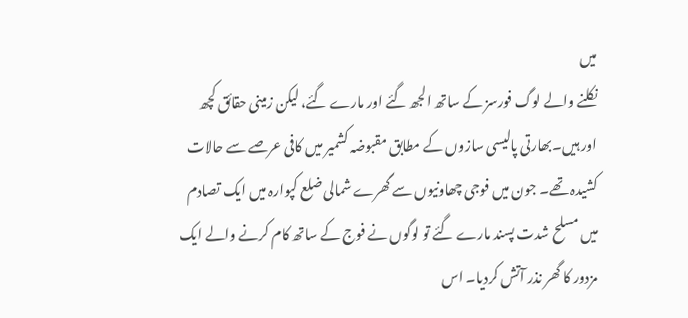میں
نکلنے والے لوگ فورسز کے ساتھ الجھ گئے اور مارے گئے، لیکن زمینی حقائق کچھ
اور ہیں۔بھارتی پالیسی سازوں کے مطابق مقبوضہ کشمیر میں کافی عرصے سے حالات
کشیدہ تھے۔ جون میں فوجی چھاونیوں سے گھرے شمالی ضلع کپوارہ میں ایک تصادم
میں مسلح شدت پسند مارے گئے تو لوگوں نے فوج کے ساتھ کام کرنے والے ایک
مزدور کا گھر نذر آتش کردیا۔ اس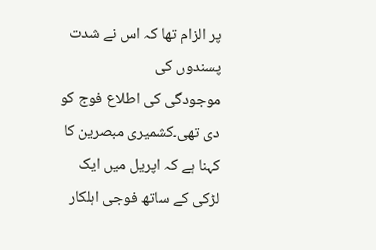پر الزام تھا کہ اس نے شدت پسندوں کی
موجودگی کی اطلاع فوج کو دی تھی۔کشمیری مبصرین کا کہنا ہے کہ اپریل میں ایک
لڑکی کے ساتھ فوجی اہلکار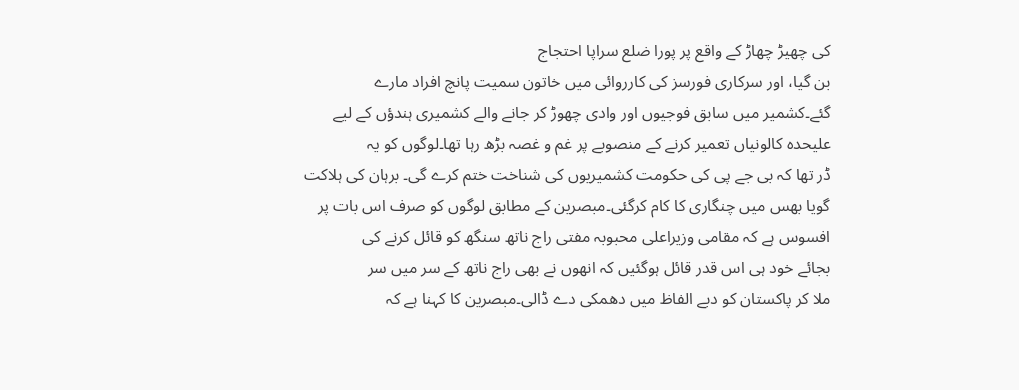کی چھیڑ چھاڑ کے واقع پر پورا ضلع سراپا احتجاج
بن گیا، اور سرکاری فورسز کی کارروائی میں خاتون سمیت پانچ افراد مارے
گئے۔کشمیر میں سابق فوجیوں اور وادی چھوڑ کر جانے والے کشمیری ہندؤں کے لیے
علیحدہ کالونیاں تعمیر کرنے کے منصوبے پر غم و غصہ بڑھ رہا تھا۔لوگوں کو یہ
ڈر تھا کہ بی جے پی کی حکومت کشمیریوں کی شناخت ختم کرے گی۔ برہان کی ہلاکت
گویا بھس میں چنگاری کا کام کرگئی۔مبصرین کے مطابق لوگوں کو صرف اس بات پر
افسوس ہے کہ مقامی وزیراعلی محبوبہ مفتی راج ناتھ سنگھ کو قائل کرنے کی
بجائے خود ہی اس قدر قائل ہوگئیں کہ انھوں نے بھی راج ناتھ کے سر میں سر
ملا کر پاکستان کو دبے الفاظ میں دھمکی دے ڈالی۔مبصرین کا کہنا ہے کہ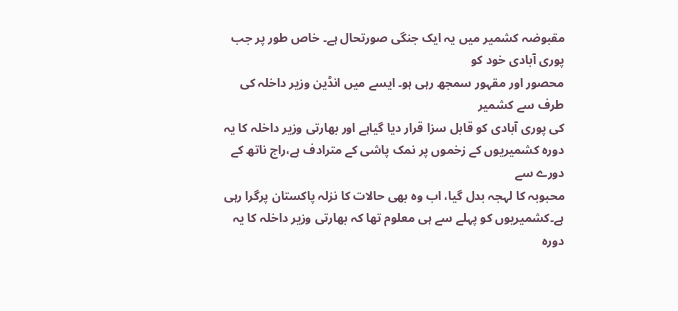مقبوضہ کشمیر میں یہ ایک جنگی صورتحال ہے۔ خاص طور پر جب پوری آبادی خود کو
محصور اور مقہور سمجھ رہی ہو۔ ایسے میں انڈین وزیر داخلہ کی طرف سے کشمیر
کی پوری آبادی کو قابل سزا قرار دیا گیاہے اور بھارتی وزیر داخلہ کا یہ
دورہ کشمیریوں کے زخموں پر نمک پاشی کے مترادف ہے،راج ناتھ کے دورے سے
محبوبہ کا لہجہ بدل گیا، اب وہ بھی حالات کا نزلہ پاکستان پرگرا رہی
ہے۔کشمیریوں کو پہلے سے ہی معلوم تھا کہ بھارتی وزیر داخلہ کا یہ دورہ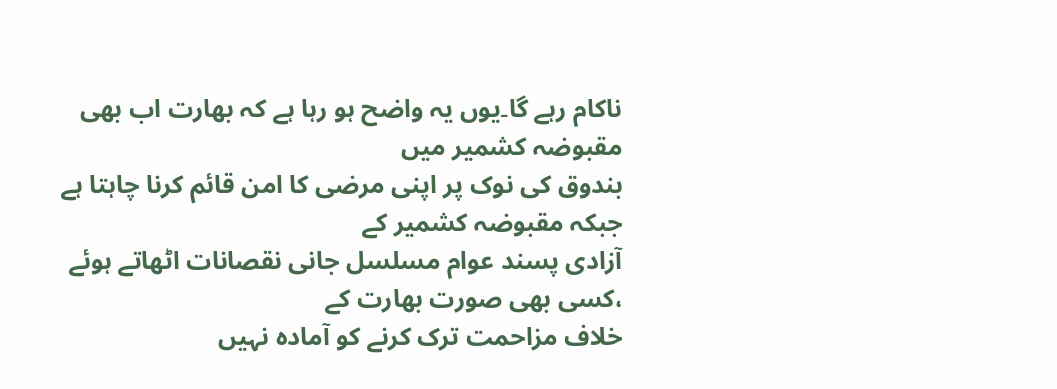ناکام رہے گا۔یوں یہ واضح ہو رہا ہے کہ بھارت اب بھی مقبوضہ کشمیر میں
بندوق کی نوک پر اپنی مرضی کا امن قائم کرنا چاہتا ہے جبکہ مقبوضہ کشمیر کے
آزادی پسند عوام مسلسل جانی نقصانات اٹھاتے ہوئے ،کسی بھی صورت بھارت کے
خلاف مزاحمت ترک کرنے کو آمادہ نہیں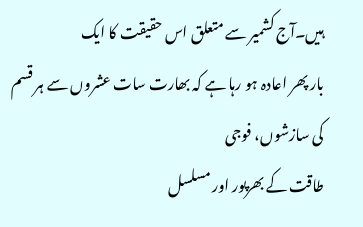ہیں۔آج کشمیر سے متعلق اس حقیقت کا ایک
بار پھر اعادہ ہو رہا ہے کہ بھارت سات عشروں سے ہر قسم کی سازشوں، فوجی
طاقت کے بھرپور اور مسلسل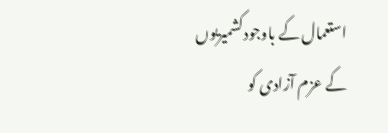استعمال کے باوجودکشمیریوں کے عزم آزادی کو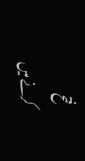فتح
کرنے میں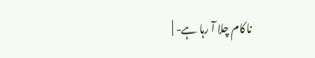ناکام چلا آ رہا ہے- |